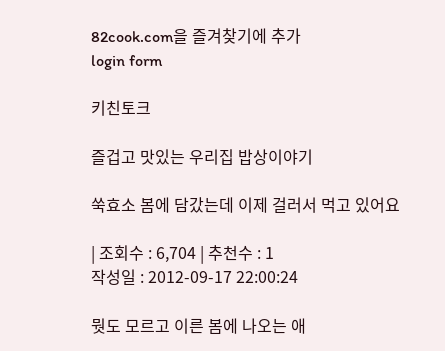82cook.com을 즐겨찾기에 추가
login form

키친토크

즐겁고 맛있는 우리집 밥상이야기

쑥효소 봄에 담갔는데 이제 걸러서 먹고 있어요

| 조회수 : 6,704 | 추천수 : 1
작성일 : 2012-09-17 22:00:24

뭣도 모르고 이른 봄에 나오는 애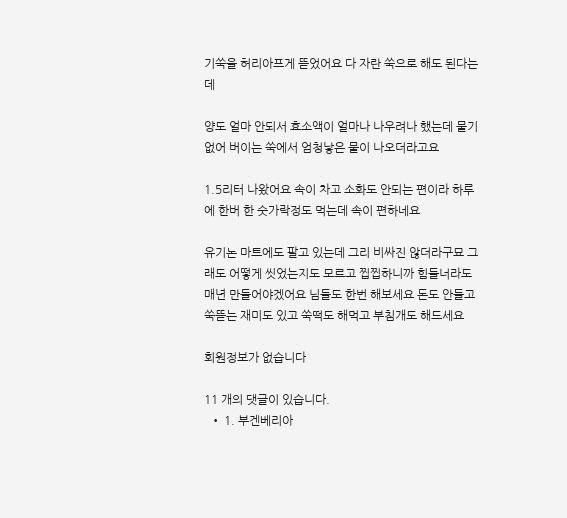기쑥을 허리아프게 뜯었어요 다 자란 쑥으로 해도 된다는데

양도 얼마 안되서 효소액이 얼마나 나우려나 했는데 물기 없어 버이는 쑥에서 엄청낳은 물이 나오더라고요

1.5리터 나왔어요 속이 차고 소화도 안되는 편이라 하루에 한버 한 숫가락정도 먹는데 속이 편하네요

유기논 마트에도 팔고 있는데 그리 비싸진 않더라구묘 그래도 어떻게 씻었는지도 모르고 찝찝하니까 힘들너라도 매년 만들어야겠어요 님들도 한번 해보세요 돈도 안들고 쑥뜯는 재미도 있고 쑥떡도 해먹고 부침개도 해드세요

회원정보가 없습니다

11 개의 댓글이 있습니다.
  • 1. 부겐베리아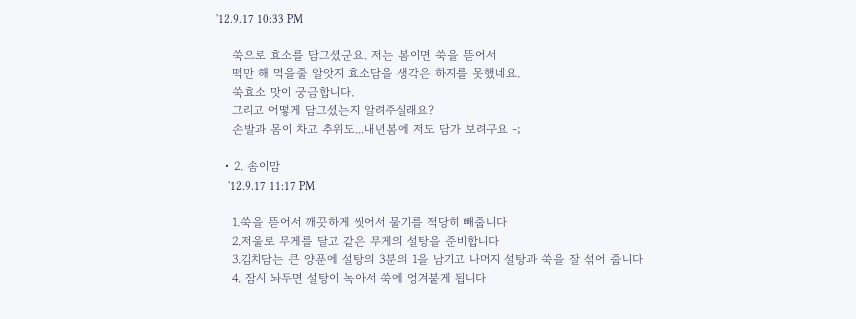'12.9.17 10:33 PM

    쑥으로 효소를 담그셨군요. 저는 봄이면 쑥을 뜯어서
    떡만 해 먹을줄 알앗지 효소담을 생각은 하지를 못했네요.
    쑥효소 맛이 궁금합니다.
    그리고 어떻게 담그셨는지 알려주실래요?
    손발과 몸이 차고 추위도...내년봄에 저도 담가 보려구요 -;

  • 2. 솜이맘
    '12.9.17 11:17 PM

    1.쑥을 뜯어서 깨끗하게 씻어서 물기를 적당히 빼줍니다
    2.저울로 무게를 달고 같은 무게의 설탕을 준비합니다
    3.김치담는 큰 양푼에 설탕의 3분의 1을 남기고 나머지 설탕과 쑥을 잘 섞어 줍니다
    4. 잠시 놔두면 설탕이 녹아서 쑥에 엉겨붙게 됩니다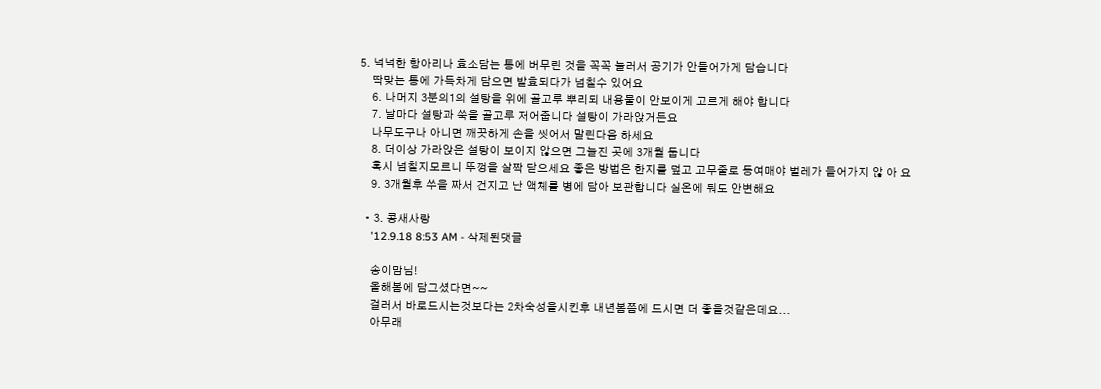5. 넉넉한 항아리나 효소담는 통에 버무린 것을 꼭꼭 눌러서 공기가 안들어가게 담습니다
    딱맞는 통에 가득차게 담으면 발효되다가 넘칠수 있어요
    6. 나머지 3분의1의 설탕을 위에 골고루 뿌리되 내용물이 안보이게 고르게 해야 합니다
    7. 날마다 설탕과 쑥을 골고루 저어줍니다 설탕이 가라앉거든요
    나무도구나 아니면 깨끗하게 손을 씻어서 말린다음 하세요
    8. 더이상 가라앉은 설탕이 보이지 않으면 그늘진 곳에 3개월 둡니다
    혹시 넘칠지모르니 뚜껑을 살짝 닫으세요 좋은 방법은 한지를 덮고 고무줄로 동여매야 벌레가 들어가지 않 아 요
    9. 3개월후 쑤을 짜서 건지고 난 액체를 병에 담아 보관합니다 실온에 둬도 안변해요

  • 3. 콩새사랑
    '12.9.18 8:53 AM - 삭제된댓글

    송이맘님!
    올해봄에 담그셨다면~~
    걸러서 바로드시는것보다는 2차숙성을시킨후 내년봄쯤에 드시면 더 좋을것같은데요...
    아무래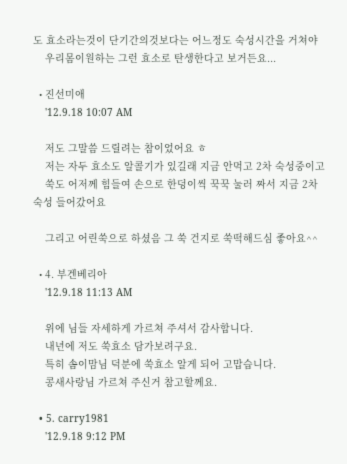도 효소라는것이 단기간의것보다는 어느정도 숙성시간을 거쳐야
    우리몸이원하는 그런 효소로 탄생한다고 보거든요...

  • 진선미애
    '12.9.18 10:07 AM

    저도 그말씀 드릴려는 참이었어요 ㅎ
    저는 자두 효소도 알콜기가 있길래 지금 안먹고 2차 숙성중이고
    쑥도 어저께 힘들여 손으로 한덩이씩 꾹꾹 눌러 짜서 지금 2차 숙성 들어갔어요

    그리고 어린쑥으로 하셨음 그 쑥 건지로 쑥떡해드심 좋아요^^

  • 4. 부겐베리아
    '12.9.18 11:13 AM

    위에 님들 자세하게 가르쳐 주셔서 감사합니다.
    내년에 저도 쑥효소 담가보려구요.
    특히 솜이맘님 덕분에 쑥효소 알게 되어 고맙습니다.
    콩새사랑님 가르쳐 주신거 참고할께요.

  • 5. carry1981
    '12.9.18 9:12 PM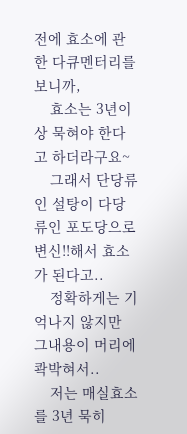전에 효소에 관한 다큐멘터리를 보니까,
    효소는 3년이상 묵혀야 한다고 하더라구요~
    그래서 단당류인 설탕이 다당류인 포도당으로 변신!!해서 효소가 된다고..
    정확하게는 기억나지 않지만 그내용이 머리에 콱박혀서..
    저는 매실효소를 3년 묵히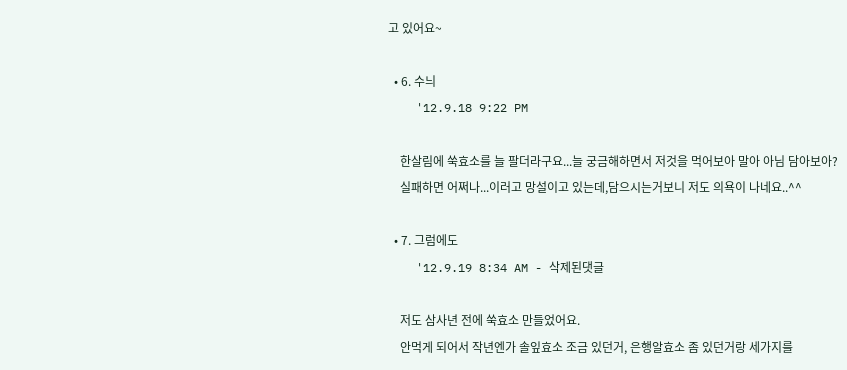고 있어요~

  • 6. 수늬
    '12.9.18 9:22 PM

    한살림에 쑥효소를 늘 팔더라구요...늘 궁금해하면서 저것을 먹어보아 말아 아님 담아보아?
    실패하면 어쩌나...이러고 망설이고 있는데,담으시는거보니 저도 의욕이 나네요..^^

  • 7. 그럼에도
    '12.9.19 8:34 AM - 삭제된댓글

    저도 삼사년 전에 쑥효소 만들었어요.
    안먹게 되어서 작년엔가 솔잎효소 조금 있던거, 은행알효소 좀 있던거랑 세가지를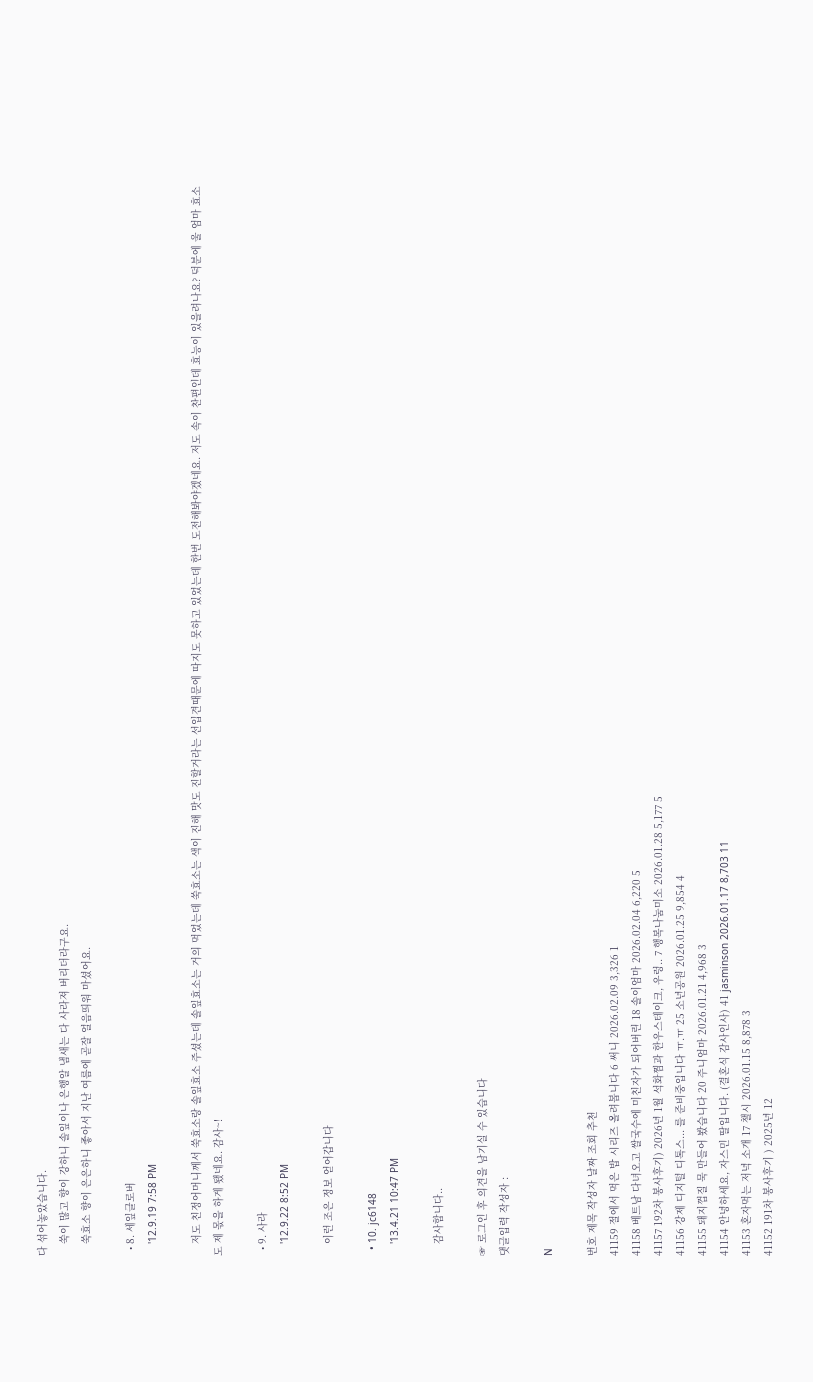다 섞어놓았습니다.
    쑥이 많고 향이 강하니 솔잎이나 은행알 냄새는 다 사라져 버리더라구요.
    쑥효소 향이 은은하니 좋아서 지난 여름에 곧잘 얼음띄워 마셨어요.

  • 8. 세잎클로버
    '12.9.19 7:58 PM

    저도 친정어머니께서 쑥효소랑 솔잎효소 주셨는데 솔잎효소는 거의 먹었는데 쑥효소는 색이 진해 맛도 진할거라는 선입견때문에 따지도 못하고 있었는데 한번 도전해봐야겠네요. 저도 속이 찬편인데 효능이 있을려나요? 덕분에 울 엄마 효소도 제 몫을 하게 됐네요. 감사~!

  • 9. 사라
    '12.9.22 8:52 PM

    이런 조은 정보 얻어갑니다

  • 10. jc6148
    '13.4.21 10:47 PM

    감사합니다..

☞ 로그인 후 의견을 남기실 수 있습니다
댓글입력 작성자 :

N

번호 제목 작성자 날짜 조회 추천
41159 절에서 먹은 밥 시리즈 올려봅니다 6 써니 2026.02.09 3,326 1
41158 베트남 다녀오고 쌀국수에 미친자가 되어버린 18 솔이엄마 2026.02.04 6,220 5
41157 192차 봉사후기) 2026년 1월 석화찜과 한우스테이크, 우렁.. 7 행복나눔미소 2026.01.28 5,177 5
41156 강제 디지털 디톡스... 를 준비중입니다 ㅠ.ㅠ 25 소년공원 2026.01.25 9,854 4
41155 돼지껍질 묵 만들어 봤습니다 20 주니엄마 2026.01.21 4,968 3
41154 안녕하세요, 자스민 딸입니다. (결혼식 감사인사) 41 jasminson 2026.01.17 8,703 11
41153 혼자먹는 저녁 소개 17 챌시 2026.01.15 8,878 3
41152 191차 봉사후기 ) 2025년 12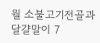월 소불고기전골과 달걀말이 7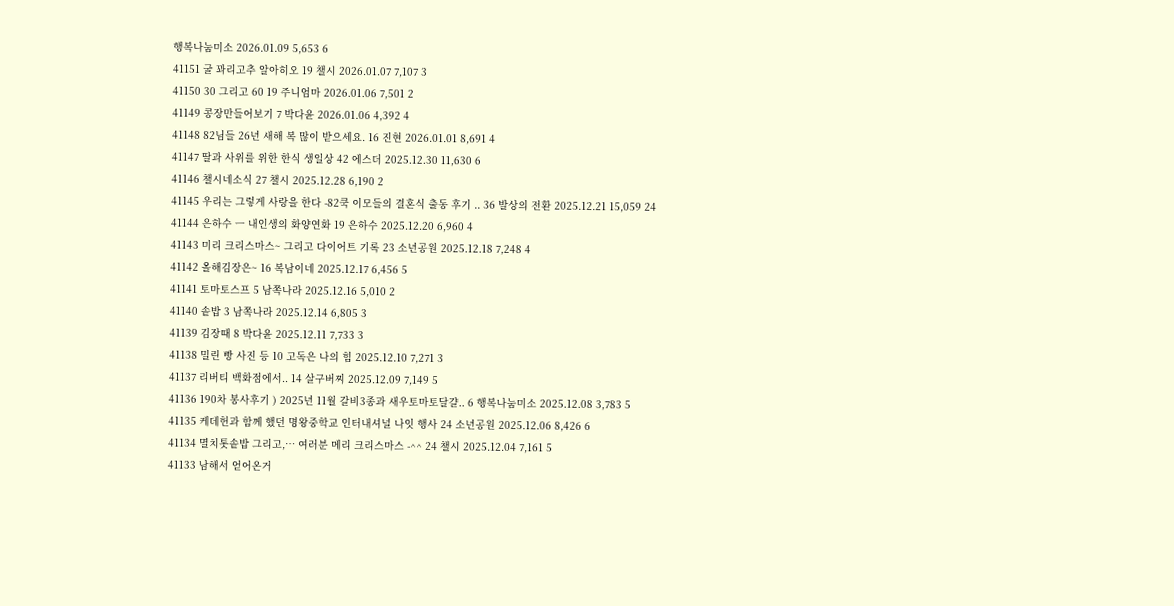행복나눔미소 2026.01.09 5,653 6
41151 굴 꽈리고추 알아히오 19 챌시 2026.01.07 7,107 3
41150 30 그리고 60 19 주니엄마 2026.01.06 7,501 2
41149 콩장만들어보기 7 박다윤 2026.01.06 4,392 4
41148 82님들 26년 새해 복 많이 받으세요. 16 진현 2026.01.01 8,691 4
41147 딸과 사위를 위한 한식 생일상 42 에스더 2025.12.30 11,630 6
41146 챌시네소식 27 챌시 2025.12.28 6,190 2
41145 우리는 그렇게 사랑을 한다 -82쿡 이모들의 결혼식 출동 후기 .. 36 발상의 전환 2025.12.21 15,059 24
41144 은하수 ㅡ 내인생의 화양연화 19 은하수 2025.12.20 6,960 4
41143 미리 크리스마스~ 그리고 다이어트 기록 23 소년공원 2025.12.18 7,248 4
41142 올해김장은~ 16 복남이네 2025.12.17 6,456 5
41141 토마토스프 5 남쪽나라 2025.12.16 5,010 2
41140 솥밥 3 남쪽나라 2025.12.14 6,805 3
41139 김장때 8 박다윤 2025.12.11 7,733 3
41138 밀린 빵 사진 등 10 고독은 나의 힘 2025.12.10 7,271 3
41137 리버티 백화점에서.. 14 살구버찌 2025.12.09 7,149 5
41136 190차 봉사후기 ) 2025년 11월 갈비3종과 새우토마토달걀.. 6 행복나눔미소 2025.12.08 3,783 5
41135 케데헌과 함께 했던 명왕중학교 인터내셔널 나잇 행사 24 소년공원 2025.12.06 8,426 6
41134 멸치톳솥밥 그리고,… 여러분 메리 크리스마스 -^^ 24 챌시 2025.12.04 7,161 5
41133 남해서 얻어온거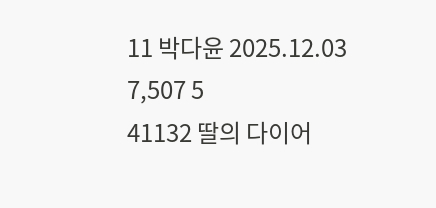11 박다윤 2025.12.03 7,507 5
41132 딸의 다이어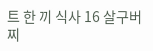트 한 끼 식사 16 살구버찌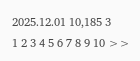2025.12.01 10,185 3
1 2 3 4 5 6 7 8 9 10 >>